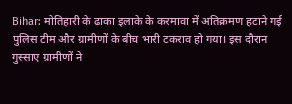Bihar: मोतिहारी के ढाका इलाके के करमावा में अतिक्रमण हटाने गई पुलिस टीम और ग्रामीणों के बीच भारी टकराव हो गया। इस दौरान गुस्साए ग्रामीणों ने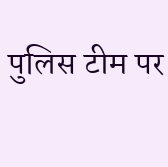पुलिस टीम पर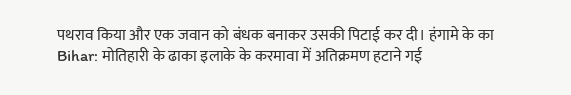पथराव किया और एक जवान को बंधक बनाकर उसकी पिटाई कर दी। हंगामे के का
Bihar: मोतिहारी के ढाका इलाके के करमावा में अतिक्रमण हटाने गई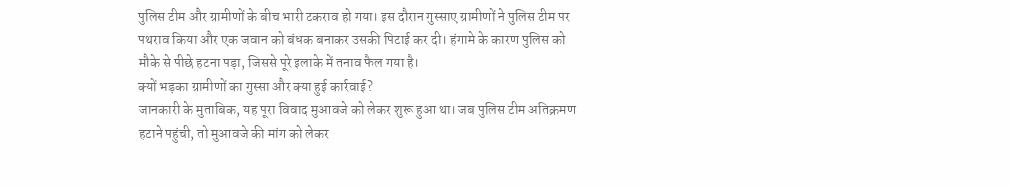पुलिस टीम और ग्रामीणों के बीच भारी टकराव हो गया। इस दौरान गुस्साए ग्रामीणों ने पुलिस टीम पर पथराव किया और एक जवान को बंधक बनाकर उसकी पिटाई कर दी। हंगामे के कारण पुलिस को मौके से पीछे हटना पड़ा, जिससे पूरे इलाके में तनाव फैल गया है।
क्यों भड़का ग्रामीणों का गुस्सा और क्या हुई कार्रवाई?
जानकारी के मुताबिक, यह पूरा विवाद मुआवजे को लेकर शुरू हुआ था। जब पुलिस टीम अतिक्रमण हटाने पहुंची, तो मुआवजे की मांग को लेकर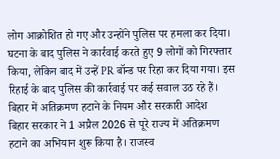लोग आक्रोशित हो गए और उन्होंने पुलिस पर हमला कर दिया। घटना के बाद पुलिस ने कार्रवाई करते हुए 9 लोगों को गिरफ्तार किया, लेकिन बाद में उन्हें PR बॉन्ड पर रिहा कर दिया गया। इस रिहाई के बाद पुलिस की कार्रवाई पर कई सवाल उठ रहे हैं।
बिहार में अतिक्रमण हटाने के नियम और सरकारी आदेश
बिहार सरकार ने 1 अप्रैल 2026 से पूरे राज्य में अतिक्रमण हटाने का अभियान शुरू किया है। राजस्व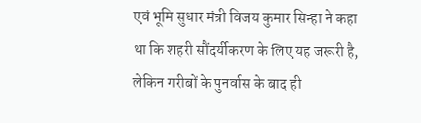एवं भूमि सुधार मंत्री विजय कुमार सिन्हा ने कहा था कि शहरी सौंदर्यीकरण के लिए यह जरूरी है, लेकिन गरीबों के पुनर्वास के बाद ही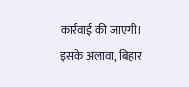कार्रवाई की जाएगी। इसके अलावा, बिहार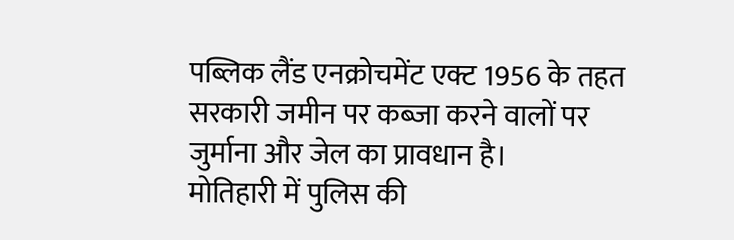पब्लिक लैंड एनक्रोचमेंट एक्ट 1956 के तहत सरकारी जमीन पर कब्जा करने वालों पर जुर्माना और जेल का प्रावधान है।
मोतिहारी में पुलिस की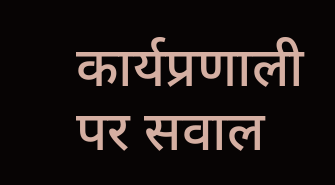कार्यप्रणाली पर सवाल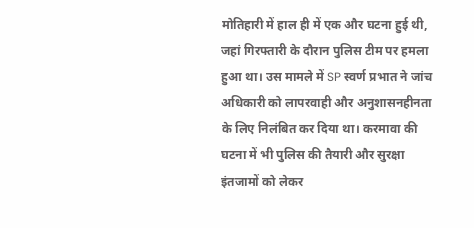मोतिहारी में हाल ही में एक और घटना हुई थी, जहां गिरफ्तारी के दौरान पुलिस टीम पर हमला हुआ था। उस मामले में SP स्वर्ण प्रभात ने जांच अधिकारी को लापरवाही और अनुशासनहीनता के लिए निलंबित कर दिया था। करमावा की घटना में भी पुलिस की तैयारी और सुरक्षा इंतजामों को लेकर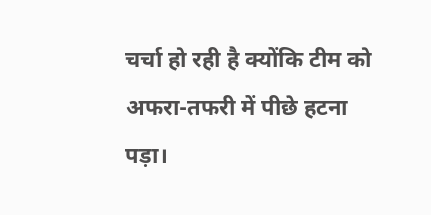चर्चा हो रही है क्योंकि टीम को अफरा-तफरी में पीछे हटना पड़ा।